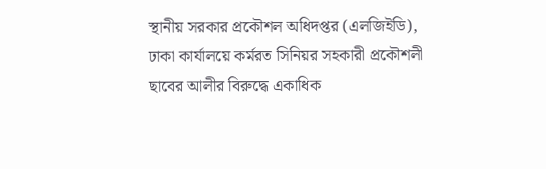স্থানীয় সরকার প্রকৌশল অধিদপ্তর (এলজিইডি), ঢাকা কার্যালয়ে কর্মরত সিনিয়র সহকারী প্রকৌশলী ছাবের আলীর বিরুদ্ধে একাধিক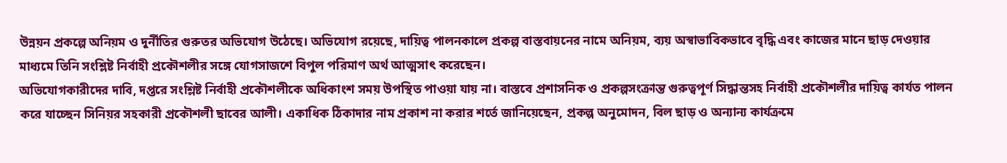উন্নয়ন প্রকল্পে অনিয়ম ও দুর্নীতির গুরুতর অভিযোগ উঠেছে। অভিযোগ রয়েছে, দায়িত্ব পালনকালে প্রকল্প বাস্তবায়নের নামে অনিয়ম, ব্যয় অস্বাভাবিকভাবে বৃদ্ধি এবং কাজের মানে ছাড় দেওয়ার মাধ্যমে তিনি সংশ্লিষ্ট নির্বাহী প্রকৌশলীর সঙ্গে যোগসাজশে বিপুল পরিমাণ অর্থ আত্মসাৎ করেছেন।
অভিযোগকারীদের দাবি, দপ্তরে সংশ্লিষ্ট নির্বাহী প্রকৌশলীকে অধিকাংশ সময় উপস্থিত পাওয়া যায় না। বাস্তবে প্রশাসনিক ও প্রকল্পসংক্রান্ত গুরুত্বপূর্ণ সিদ্ধান্তসহ নির্বাহী প্রকৌশলীর দায়িত্ব কার্যত পালন করে যাচ্ছেন সিনিয়র সহকারী প্রকৌশলী ছাবের আলী। একাধিক ঠিকাদার নাম প্রকাশ না করার শর্তে জানিয়েছেন, প্রকল্প অনুমোদন, বিল ছাড় ও অন্যান্য কার্যক্রমে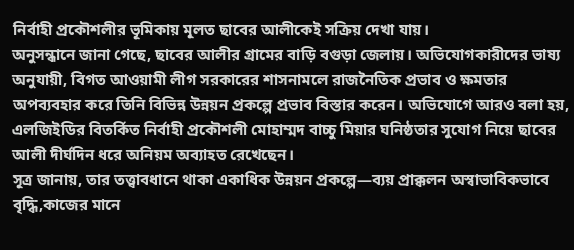নির্বাহী প্রকৌশলীর ভূমিকায় মূলত ছাবের আলীকেই সক্রিয় দেখা যায়।
অনুসন্ধানে জানা গেছে, ছাবের আলীর গ্রামের বাড়ি বগুড়া জেলায়। অভিযোগকারীদের ভাষ্য অনুযায়ী, বিগত আওয়ামী লীগ সরকারের শাসনামলে রাজনৈতিক প্রভাব ও ক্ষমতার অপব্যবহার করে তিনি বিভিন্ন উন্নয়ন প্রকল্পে প্রভাব বিস্তার করেন। অভিযোগে আরও বলা হয়, এলজিইডির বিতর্কিত নির্বাহী প্রকৌশলী মোহাম্মদ বাচ্চু মিয়ার ঘনিষ্ঠতার সুযোগ নিয়ে ছাবের আলী দীর্ঘদিন ধরে অনিয়ম অব্যাহত রেখেছেন।
সূত্র জানায়, তার তত্ত্বাবধানে থাকা একাধিক উন্নয়ন প্রকল্পে—ব্যয় প্রাক্কলন অস্বাভাবিকভাবে বৃদ্ধি,কাজের মানে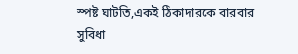স্পষ্ট ঘাটতি,একই ঠিকাদারকে বারবার সুবিধা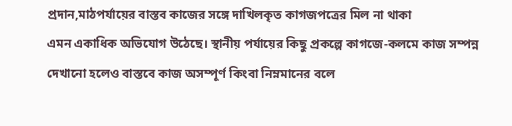প্রদান,মাঠপর্যায়ের বাস্তব কাজের সঙ্গে দাখিলকৃত কাগজপত্রের মিল না থাকা
এমন একাধিক অভিযোগ উঠেছে। স্থানীয় পর্যায়ের কিছু প্রকল্পে কাগজে-কলমে কাজ সম্পন্ন দেখানো হলেও বাস্তবে কাজ অসম্পূর্ণ কিংবা নিম্নমানের বলে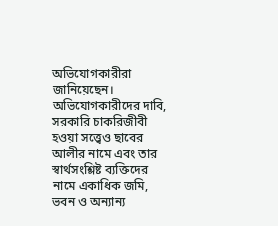অভিযোগকারীরা জানিয়েছেন।
অভিযোগকারীদের দাবি, সরকারি চাকরিজীবী হওয়া সত্ত্বেও ছাবের আলীর নামে এবং তার স্বার্থসংশ্লিষ্ট ব্যক্তিদের নামে একাধিক জমি, ভবন ও অন্যান্য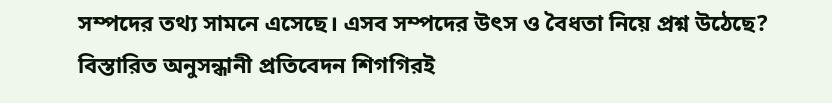সম্পদের তথ্য সামনে এসেছে। এসব সম্পদের উৎস ও বৈধতা নিয়ে প্রশ্ন উঠেছে?
বিস্তারিত অনুসন্ধানী প্রতিবেদন শিগগিরই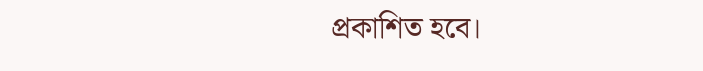প্রকাশিত হবে।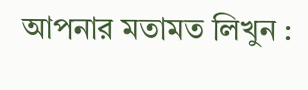আপনার মতামত লিখুন :